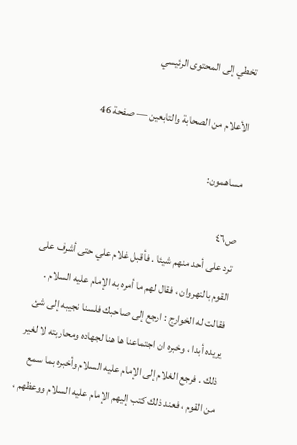تخطي إلى المحتوى الرئيسي

الأعلام من الصحابة والتابعين — صفحة 46

مساهمون:

ص٤٦
ترد على أحد منهم شيئا . فأقبل غلام علي حتى أشرف على القوم بالنهروان ، فقال لهم ما أمره به الإمام عليه السلام . فقالت له الخوارج : ارجع إلى صاحبك فلسنا نجيبه إلى شئ يريده أبدا ، وخبره ان اجتماعنا ها هنا لجهاده ومحاربته لا لغير ذلك . فرجع الغلام إلى الإمام عليه السلام وأخبره بما سمع من القوم ، فعند ذلك كتب إليهم الإمام عليه السلام ووعظهم ،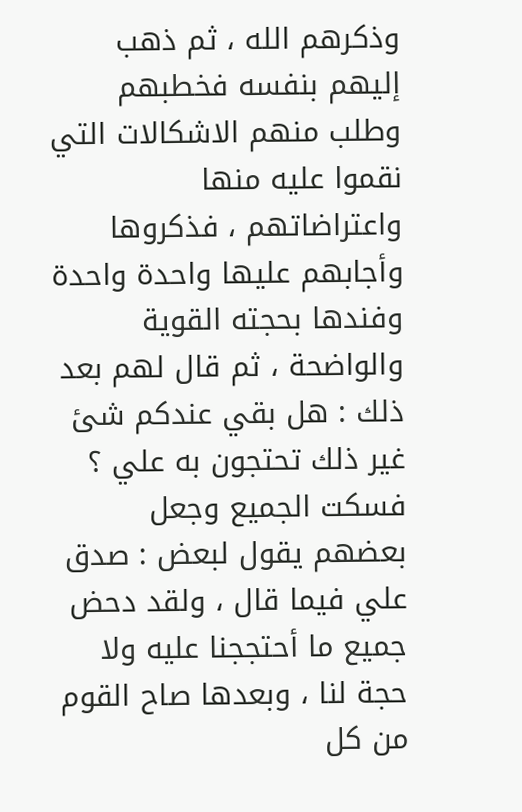وذكرهم الله ، ثم ذهب إليهم بنفسه فخطبهم وطلب منهم الاشكالات التي نقموا عليه منها واعتراضاتهم ، فذكروها وأجابهم عليها واحدة واحدة وفندها بحجته القوية والواضحة ، ثم قال لهم بعد ذلك : هل بقي عندكم شئ غير ذلك تحتجون به علي ؟ فسكت الجميع وجعل بعضهم يقول لبعض : صدق علي فيما قال ، ولقد دحض جميع ما أحتججنا عليه ولا حجة لنا ، وبعدها صاح القوم من كل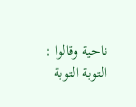ناحية وقالوا : التوبة التوبة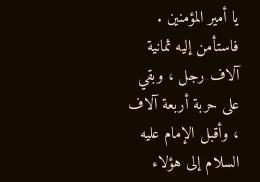يا أمير المؤمنين . فاستأمن إليه ثمانية آلاف رجل ، وبقي على حربة أربعة آلاف ، وأقبل الإمام عليه السلام إلى هؤلاء